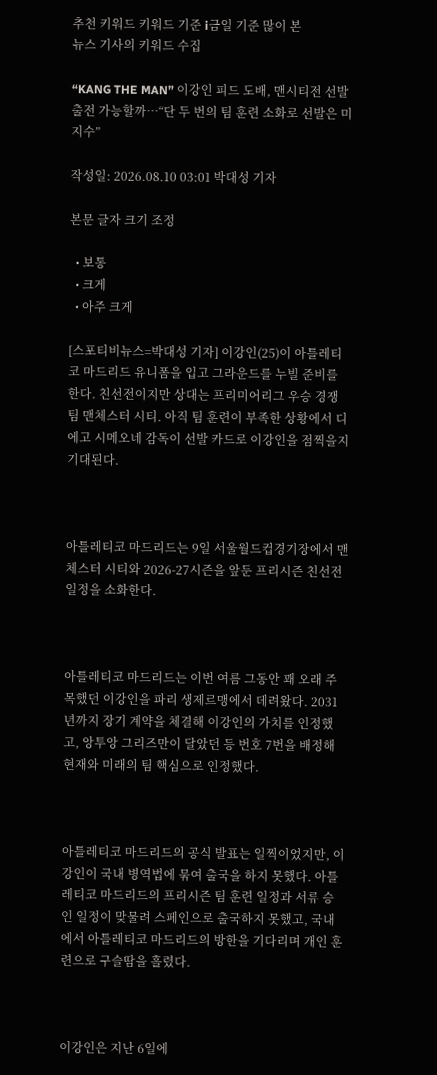추천 키워드 키워드 기준 i금일 기준 많이 본
뉴스 기사의 키워드 수집

“KANG THE MAN” 이강인 피드 도배, 맨시티전 선발 출전 가능할까…“단 두 번의 팀 훈련 소화로 선발은 미지수”

작성일: 2026.08.10 03:01 박대성 기자

본문 글자 크기 조정

  • 보통
  • 크게
  • 아주 크게

[스포티비뉴스=박대성 기자] 이강인(25)이 아틀레티코 마드리드 유니폼을 입고 그라운드를 누빌 준비를 한다. 친선전이지만 상대는 프리미어리그 우승 경쟁 팀 맨체스터 시티. 아직 팀 훈련이 부족한 상황에서 디에고 시메오네 감독이 선발 카드로 이강인을 점찍을지 기대된다.



아틀레티코 마드리드는 9일 서울월드컵경기장에서 맨체스터 시티와 2026-27시즌을 앞둔 프리시즌 친선전 일정을 소화한다.



아틀레티코 마드리드는 이번 여름 그동안 꽤 오래 주목했던 이강인을 파리 생제르맹에서 데려왔다. 2031년까지 장기 계약을 체결해 이강인의 가치를 인정했고, 앙투앙 그리즈만이 달았던 등 번호 7번을 배정해 현재와 미래의 팀 핵심으로 인정했다.



아틀레티코 마드리드의 공식 발표는 일찍이었지만, 이강인이 국내 병역법에 묶여 출국을 하지 못했다. 아틀레티코 마드리드의 프리시즌 팀 훈련 일정과 서류 승인 일정이 맞물려 스페인으로 출국하지 못했고, 국내에서 아틀레티코 마드리드의 방한을 기다리며 개인 훈련으로 구슬땀을 흘렸다.



이강인은 지난 6일에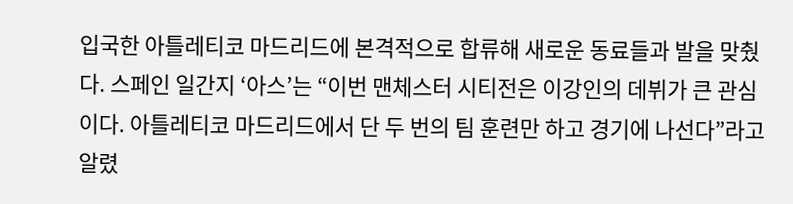입국한 아틀레티코 마드리드에 본격적으로 합류해 새로운 동료들과 발을 맞췄다. 스페인 일간지 ‘아스’는 “이번 맨체스터 시티전은 이강인의 데뷔가 큰 관심이다. 아틀레티코 마드리드에서 단 두 번의 팀 훈련만 하고 경기에 나선다”라고 알렸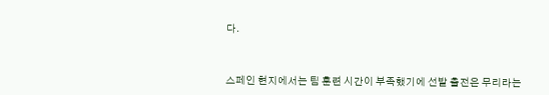다.



스페인 현지에서는 팀 훈련 시간이 부족했기에 선발 출전은 무리라는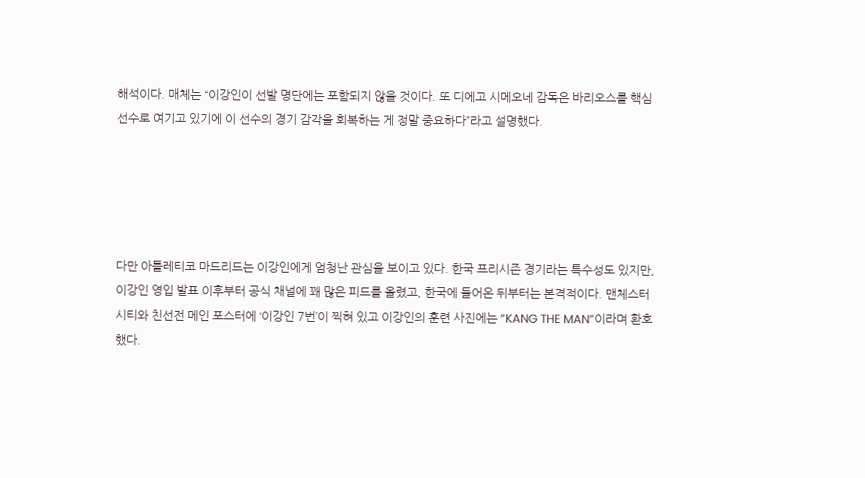해석이다. 매체는 “이강인이 선발 명단에는 포함되지 않을 것이다. 또 디에고 시메오네 감독은 바리오스를 핵심 선수로 여기고 있기에 이 선수의 경기 감각을 회복하는 게 정말 중요하다”라고 설명했다.





다만 아틀레티코 마드리드는 이강인에게 엄청난 관심을 보이고 있다. 한국 프리시즌 경기라는 특수성도 있지만, 이강인 영입 발표 이후부터 공식 채널에 꽤 많은 피드를 올렸고, 한국에 들어온 뒤부터는 본격적이다. 맨체스터 시티와 친선전 메인 포스터에 ‘이강인 7번’이 찍혀 있고 이강인의 훈련 사진에는 “KANG THE MAN”이라며 환호했다.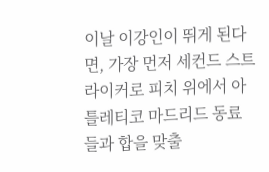이날 이강인이 뛰게 된다면, 가장 먼저 세컨드 스트라이커로 피치 위에서 아틀레티코 마드리드 동료들과 합을 맞출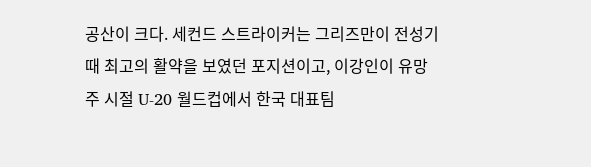공산이 크다. 세컨드 스트라이커는 그리즈만이 전성기 때 최고의 활약을 보였던 포지션이고, 이강인이 유망주 시절 U-20 월드컵에서 한국 대표팀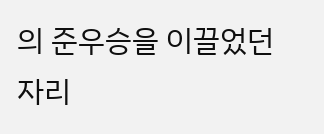의 준우승을 이끌었던 자리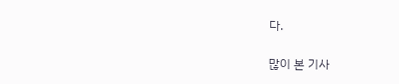다.

많이 본 기사